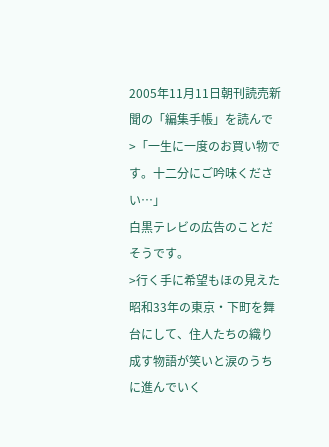2005年11月11日朝刊読売新聞の「編集手帳」を読んで
>「一生に一度のお買い物です。十二分にご吟味ください…」
白黒テレビの広告のことだそうです。
>行く手に希望もほの見えた昭和33年の東京・下町を舞台にして、住人たちの織り成す物語が笑いと涙のうちに進んでいく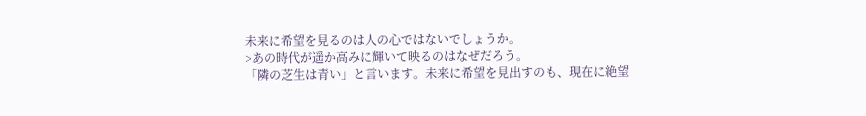未来に希望を見るのは人の心ではないでしょうか。
>あの時代が遥か高みに輝いて映るのはなぜだろう。
「隣の芝生は青い」と言います。未来に希望を見出すのも、現在に絶望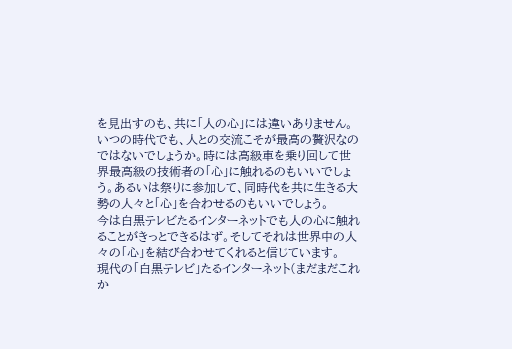を見出すのも、共に「人の心」には違いありません。
いつの時代でも、人との交流こそが最高の贅沢なのではないでしょうか。時には高級車を乗り回して世界最高級の技術者の「心」に触れるのもいいでしょう。あるいは祭りに参加して、同時代を共に生きる大勢の人々と「心」を合わせるのもいいでしょう。
今は白黒テレビたるインターネットでも人の心に触れることがきっとできるはず。そしてそれは世界中の人々の「心」を結び合わせてくれると信じています。
現代の「白黒テレビ」たるインターネット(まだまだこれか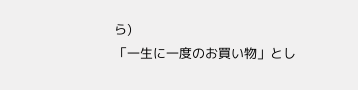ら)
「一生に一度のお買い物」とし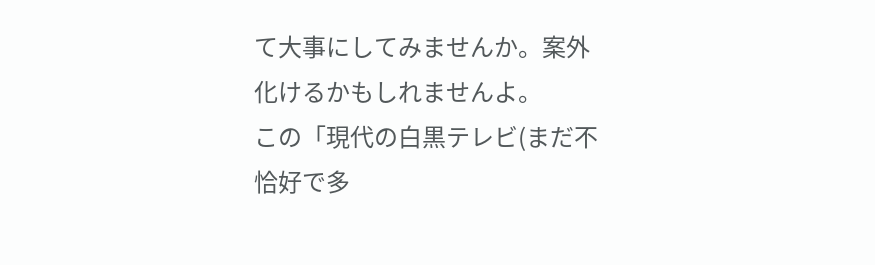て大事にしてみませんか。案外化けるかもしれませんよ。
この「現代の白黒テレビ(まだ不恰好で多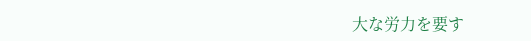大な労力を要す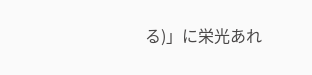る)」に栄光あれ